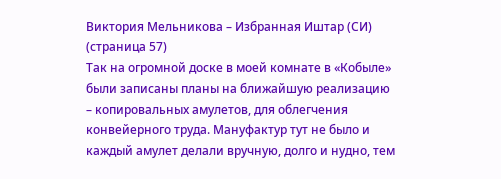Виктория Мельникова – Избранная Иштар (СИ) (страница 57)
Так на огромной доске в моей комнате в «Кобыле» были записаны планы на ближайшую реализацию – копировальных амулетов, для облегчения конвейерного труда. Мануфактур тут не было и каждый амулет делали вручную, долго и нудно, тем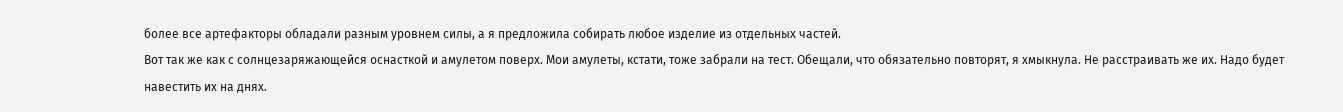более все артефакторы обладали разным уровнем силы, а я предложила собирать любое изделие из отдельных частей.
Вот так же как с солнцезаряжающейся оснасткой и амулетом поверх. Мои амулеты, кстати, тоже забрали на тест. Обещали, что обязательно повторят, я хмыкнула. Не расстраивать же их. Надо будет навестить их на днях.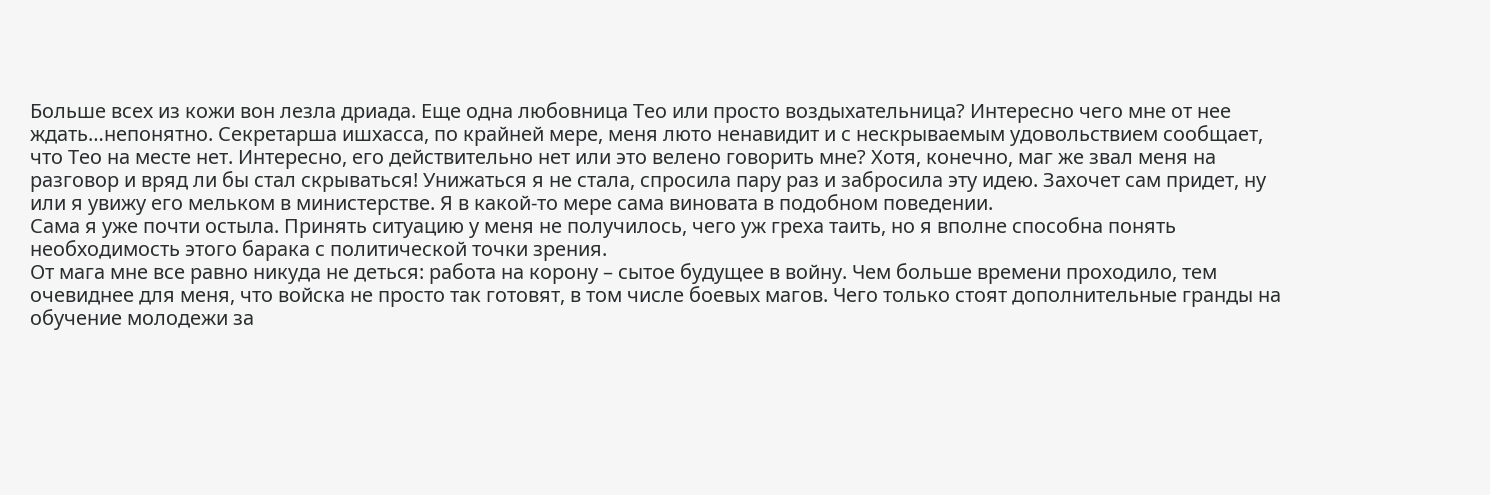Больше всех из кожи вон лезла дриада. Еще одна любовница Тео или просто воздыхательница? Интересно чего мне от нее ждать…непонятно. Секретарша ишхасса, по крайней мере, меня люто ненавидит и с нескрываемым удовольствием сообщает, что Тео на месте нет. Интересно, его действительно нет или это велено говорить мне? Хотя, конечно, маг же звал меня на разговор и вряд ли бы стал скрываться! Унижаться я не стала, спросила пару раз и забросила эту идею. Захочет сам придет, ну или я увижу его мельком в министерстве. Я в какой-то мере сама виновата в подобном поведении.
Сама я уже почти остыла. Принять ситуацию у меня не получилось, чего уж греха таить, но я вполне способна понять необходимость этого барака с политической точки зрения.
От мага мне все равно никуда не деться: работа на корону – сытое будущее в войну. Чем больше времени проходило, тем очевиднее для меня, что войска не просто так готовят, в том числе боевых магов. Чего только стоят дополнительные гранды на обучение молодежи за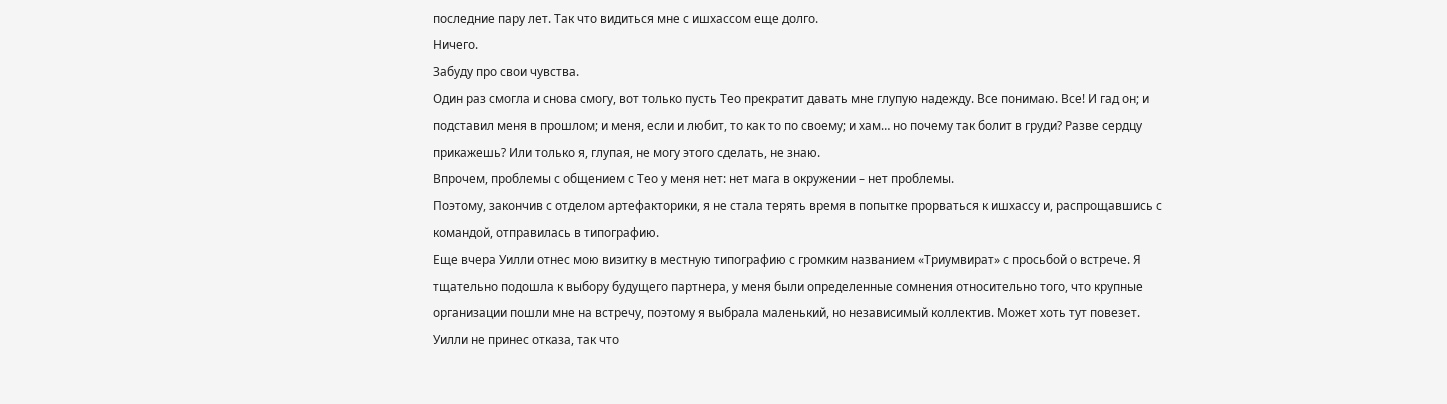последние пару лет. Так что видиться мне с ишхассом еще долго.
Ничего.
Забуду про свои чувства.
Один раз смогла и снова смогу, вот только пусть Тео прекратит давать мне глупую надежду. Все понимаю. Все! И гад он; и подставил меня в прошлом; и меня, если и любит, то как то по своему; и хам… но почему так болит в груди? Разве сердцу прикажешь? Или только я, глупая, не могу этого сделать, не знаю.
Впрочем, проблемы с общением с Тео у меня нет: нет мага в окружении – нет проблемы.
Поэтому, закончив с отделом артефакторики, я не стала терять время в попытке прорваться к ишхассу и, распрощавшись с командой, отправилась в типографию.
Еще вчера Уилли отнес мою визитку в местную типографию с громким названием «Триумвират» с просьбой о встрече. Я тщательно подошла к выбору будущего партнера, у меня были определенные сомнения относительно того, что крупные организации пошли мне на встречу, поэтому я выбрала маленький, но независимый коллектив. Может хоть тут повезет.
Уилли не принес отказа, так что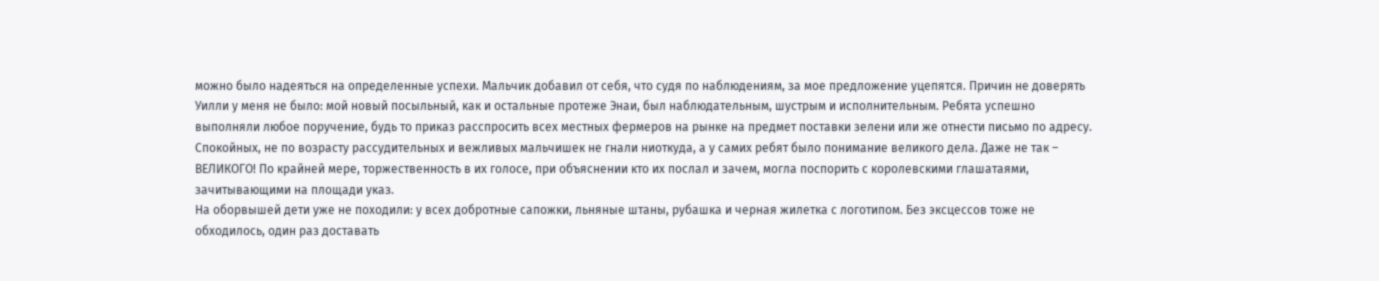можно было надеяться на определенные успехи. Мальчик добавил от себя, что судя по наблюдениям, за мое предложение уцепятся. Причин не доверять Уилли у меня не было: мой новый посыльный, как и остальные протеже Энаи, был наблюдательным, шустрым и исполнительным. Ребята успешно выполняли любое поручение, будь то приказ расспросить всех местных фермеров на рынке на предмет поставки зелени или же отнести письмо по адресу. Спокойных, не по возрасту рассудительных и вежливых мальчишек не гнали ниоткуда, а у самих ребят было понимание великого дела. Даже не так – ВЕЛИКОГО! По крайней мере, торжественность в их голосе, при объяснении кто их послал и зачем, могла поспорить с королевскими глашатаями, зачитывающими на площади указ.
На оборвышей дети уже не походили: у всех добротные сапожки, льняные штаны, рубашка и черная жилетка с логотипом. Без эксцессов тоже не обходилось, один раз доставать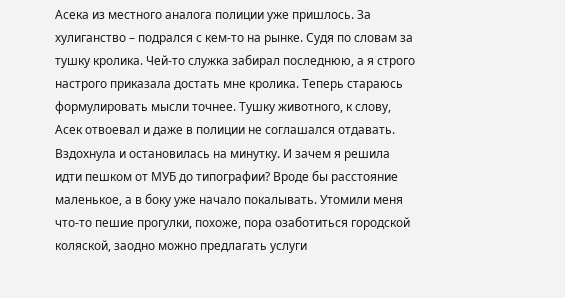Асека из местного аналога полиции уже пришлось. За хулиганство – подрался с кем-то на рынке. Судя по словам за тушку кролика. Чей-то служка забирал последнюю, а я строго настрого приказала достать мне кролика. Теперь стараюсь формулировать мысли точнее. Тушку животного, к слову, Асек отвоевал и даже в полиции не соглашался отдавать.
Вздохнула и остановилась на минутку. И зачем я решила идти пешком от МУБ до типографии? Вроде бы расстояние маленькое, а в боку уже начало покалывать. Утомили меня что-то пешие прогулки, похоже, пора озаботиться городской коляской, заодно можно предлагать услуги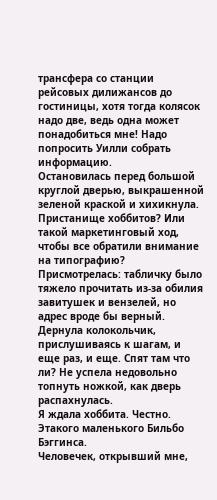трансфера со станции рейсовых дилижансов до гостиницы, хотя тогда колясок надо две, ведь одна может понадобиться мне! Надо попросить Уилли собрать информацию.
Остановилась перед большой круглой дверью, выкрашенной зеленой краской и хихикнула. Пристанище хоббитов? Или такой маркетинговый ход, чтобы все обратили внимание на типографию?
Присмотрелась: табличку было тяжело прочитать из-за обилия завитушек и вензелей, но адрес вроде бы верный. Дернула колокольчик, прислушиваясь к шагам, и еще раз, и еще. Спят там что ли? Не успела недовольно топнуть ножкой, как дверь распахнулась.
Я ждала хоббита. Честно. Этакого маленького Бильбо Бэггинса.
Человечек, открывший мне,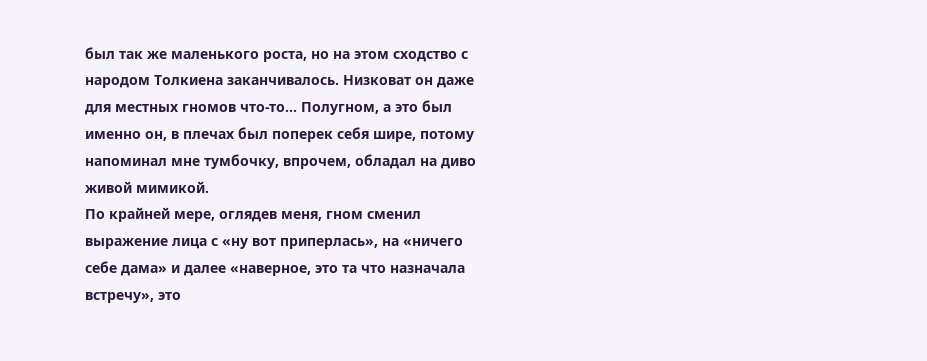был так же маленького роста, но на этом сходство с народом Толкиена заканчивалось. Низковат он даже для местных гномов что-то... Полугном, а это был именно он, в плечах был поперек себя шире, потому напоминал мне тумбочку, впрочем, обладал на диво живой мимикой.
По крайней мере, оглядев меня, гном сменил выражение лица с «ну вот приперлась», на «ничего себе дама» и далее «наверное, это та что назначала встречу», это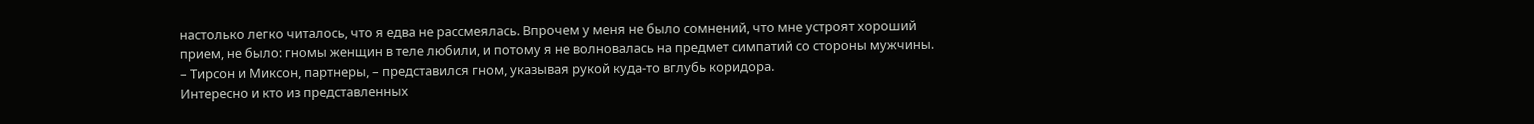настолько легко читалось, что я едва не рассмеялась. Впрочем у меня не было сомнений, что мне устроят хороший прием, не было: гномы женщин в теле любили, и потому я не волновалась на предмет симпатий со стороны мужчины.
– Тирсон и Миксон, партнеры, – представился гном, указывая рукой куда-то вглубь коридора.
Интересно и кто из представленных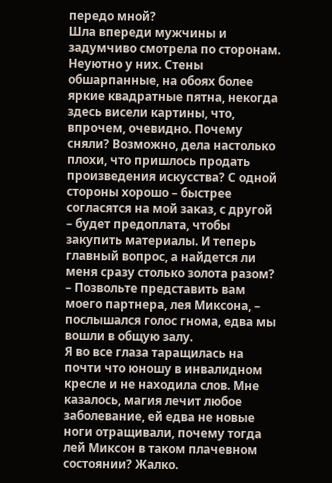передо мной?
Шла впереди мужчины и задумчиво смотрела по сторонам. Неуютно у них. Стены обшарпанные, на обоях более яркие квадратные пятна, некогда здесь висели картины, что, впрочем, очевидно. Почему сняли? Возможно, дела настолько плохи, что пришлось продать произведения искусства? С одной стороны хорошо – быстрее согласятся на мой заказ, с другой – будет предоплата, чтобы закупить материалы. И теперь главный вопрос, а найдется ли меня сразу столько золота разом?
– Позвольте представить вам моего партнера, лея Миксона, – послышался голос гнома, едва мы вошли в общую залу.
Я во все глаза таращилась на почти что юношу в инвалидном кресле и не находила слов. Мне казалось, магия лечит любое заболевание, ей едва не новые ноги отращивали, почему тогда лей Миксон в таком плачевном состоянии? Жалко.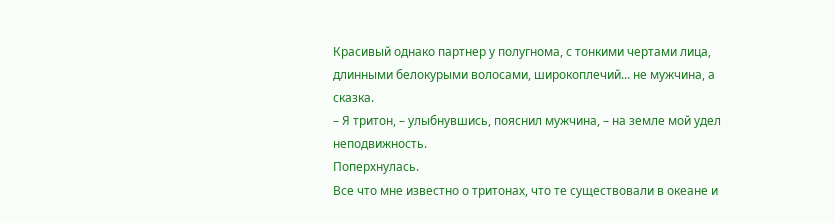Красивый однако партнер у полугнома, с тонкими чертами лица, длинными белокурыми волосами, широкоплечий... не мужчина, а сказка.
– Я тритон, – улыбнувшись, пояснил мужчина, – на земле мой удел неподвижность.
Поперхнулась.
Все что мне известно о тритонах, что те существовали в океане и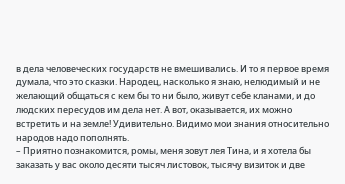в дела человеческих государств не вмешивались. И то я первое время думала, что это сказки. Народец, насколько я знаю, нелюдимый и не желающий общаться с кем бы то ни было, живут себе кланами, и до людских пересудов им дела нет. А вот, оказывается, их можно встретить и на земле! Удивительно. Видимо мои знания относительно народов надо пополнять.
– Приятно познакомится, ромы, меня зовут лея Тина, и я хотела бы заказать у вас около десяти тысяч листовок, тысячу визиток и две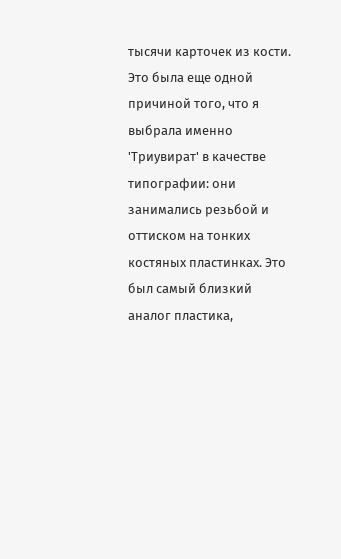тысячи карточек из кости.
Это была еще одной причиной того, что я выбрала именно 'Триувират' в качестве типографии: они занимались резьбой и оттиском на тонких костяных пластинках. Это был самый близкий аналог пластика,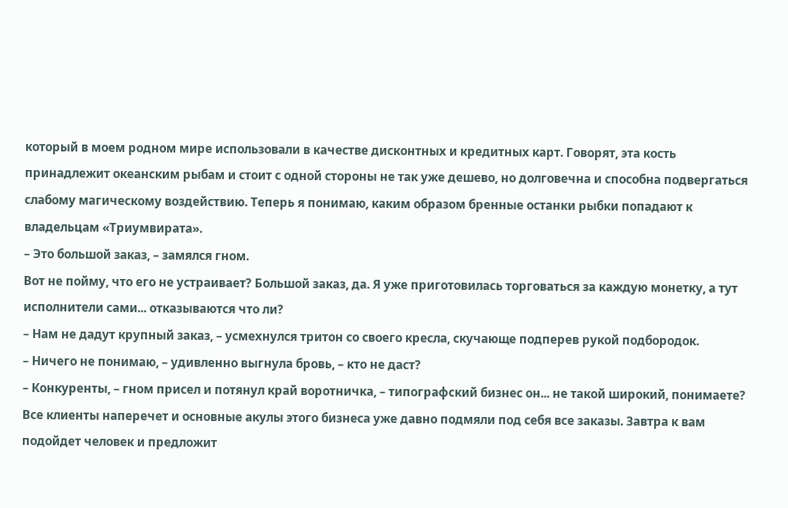который в моем родном мире использовали в качестве дисконтных и кредитных карт. Говорят, эта кость принадлежит океанским рыбам и стоит с одной стороны не так уже дешево, но долговечна и способна подвергаться слабому магическому воздействию. Теперь я понимаю, каким образом бренные останки рыбки попадают к владельцам «Триумвирата».
– Это большой заказ, – замялся гном.
Вот не пойму, что его не устраивает? Большой заказ, да. Я уже приготовилась торговаться за каждую монетку, а тут исполнители сами... отказываются что ли?
– Нам не дадут крупный заказ, – усмехнулся тритон со своего кресла, скучающе подперев рукой подбородок.
– Ничего не понимаю, – удивленно выгнула бровь, – кто не даст?
– Конкуренты, – гном присел и потянул край воротничка, – типографский бизнес он... не такой широкий, понимаете? Все клиенты наперечет и основные акулы этого бизнеса уже давно подмяли под себя все заказы. Завтра к вам подойдет человек и предложит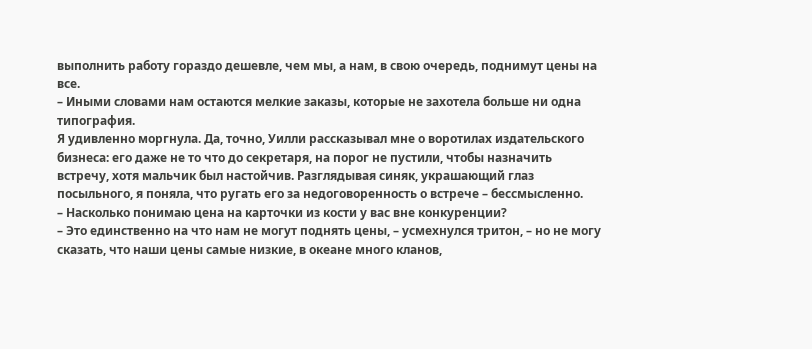выполнить работу гораздо дешевле, чем мы, а нам, в свою очередь, поднимут цены на все.
– Иными словами нам остаются мелкие заказы, которые не захотела больше ни одна типография.
Я удивленно моргнула. Да, точно, Уилли рассказывал мне о воротилах издательского бизнеса: его даже не то что до секретаря, на порог не пустили, чтобы назначить встречу, хотя мальчик был настойчив. Разглядывая синяк, украшающий глаз посыльного, я поняла, что ругать его за недоговоренность о встрече – бессмысленно.
– Насколько понимаю цена на карточки из кости у вас вне конкуренции?
– Это единственно на что нам не могут поднять цены, – усмехнулся тритон, – но не могу сказать, что наши цены самые низкие, в океане много кланов,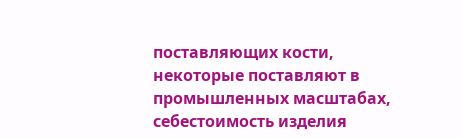поставляющих кости, некоторые поставляют в промышленных масштабах, себестоимость изделия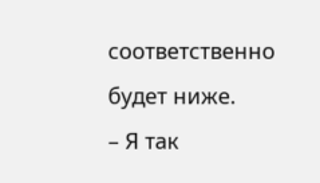соответственно будет ниже.
– Я так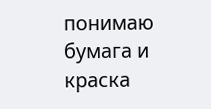понимаю бумага и краска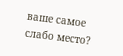ваше самое слабо место?